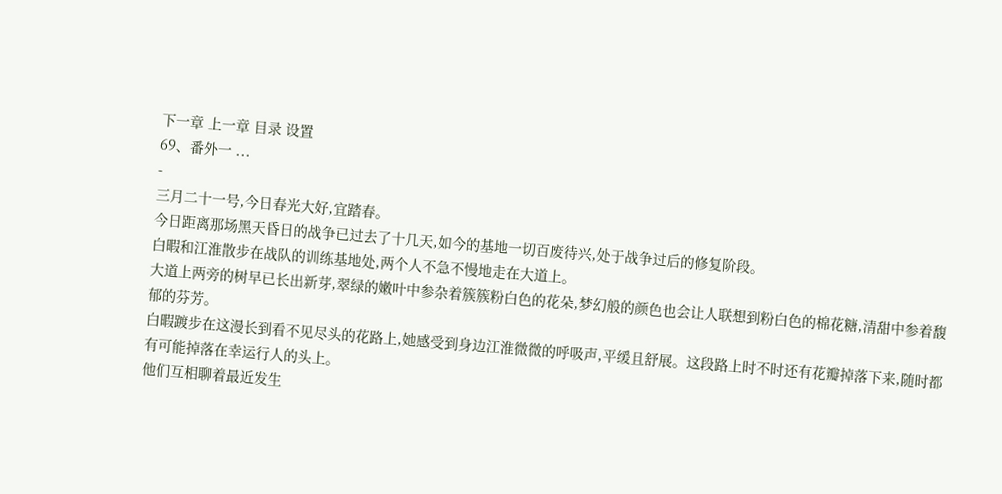下一章 上一章 目录 设置
69、番外一 ...
-
三月二十一号,今日春光大好,宜踏春。
今日距离那场黑天昏日的战争已过去了十几天,如今的基地一切百废待兴,处于战争过后的修复阶段。
白暇和江淮散步在战队的训练基地处,两个人不急不慢地走在大道上。
大道上两旁的树早已长出新芽,翠绿的嫩叶中参杂着簇簇粉白色的花朵,梦幻般的颜色也会让人联想到粉白色的棉花糖,清甜中参着馥郁的芬芳。
白暇踱步在这漫长到看不见尽头的花路上,她感受到身边江淮微微的呼吸声,平缓且舒展。这段路上时不时还有花瓣掉落下来,随时都有可能掉落在幸运行人的头上。
他们互相聊着最近发生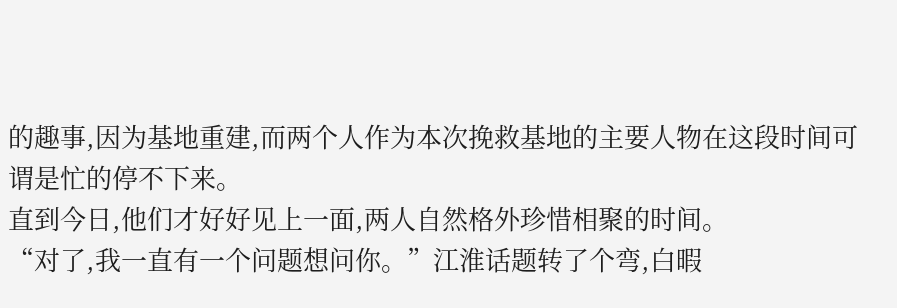的趣事,因为基地重建,而两个人作为本次挽救基地的主要人物在这段时间可谓是忙的停不下来。
直到今日,他们才好好见上一面,两人自然格外珍惜相聚的时间。
“对了,我一直有一个问题想问你。”江淮话题转了个弯,白暇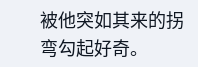被他突如其来的拐弯勾起好奇。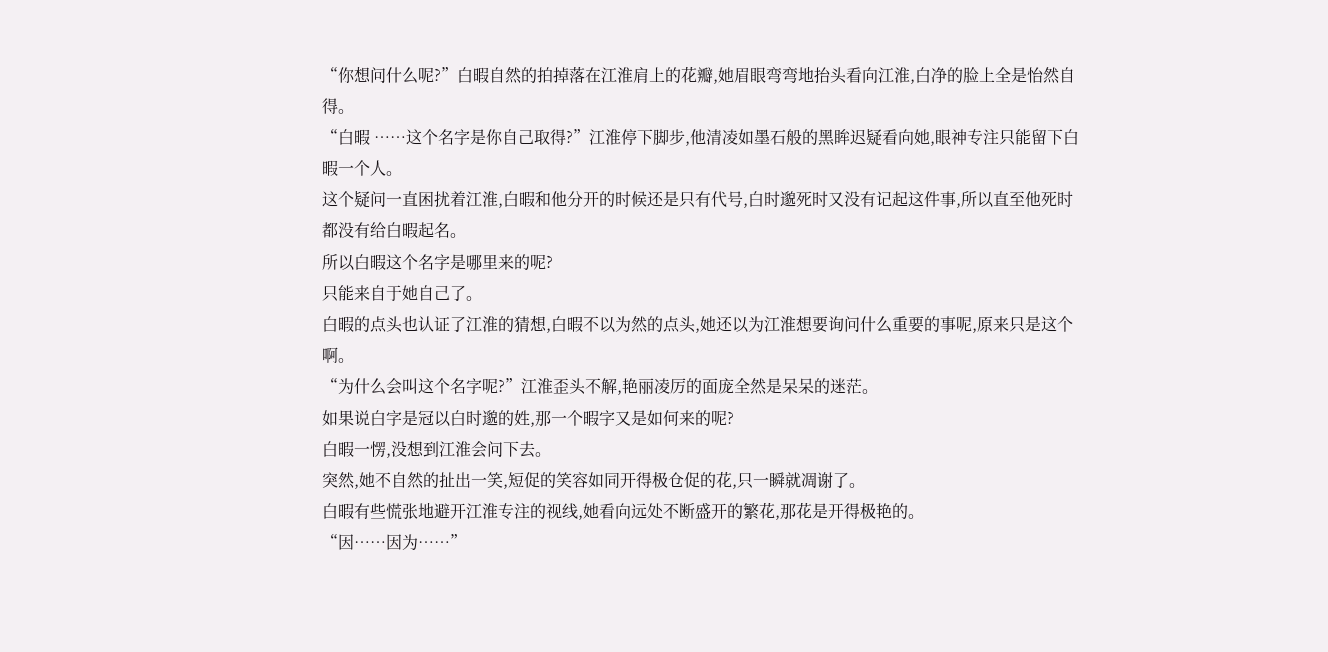“你想问什么呢?”白暇自然的拍掉落在江淮肩上的花瓣,她眉眼弯弯地抬头看向江淮,白净的脸上全是怡然自得。
“白暇 ……这个名字是你自己取得?”江淮停下脚步,他清凌如墨石般的黑眸迟疑看向她,眼神专注只能留下白暇一个人。
这个疑问一直困扰着江淮,白暇和他分开的时候还是只有代号,白时邈死时又没有记起这件事,所以直至他死时都没有给白暇起名。
所以白暇这个名字是哪里来的呢?
只能来自于她自己了。
白暇的点头也认证了江淮的猜想,白暇不以为然的点头,她还以为江淮想要询问什么重要的事呢,原来只是这个啊。
“为什么会叫这个名字呢?”江淮歪头不解,艳丽凌厉的面庞全然是呆呆的迷茫。
如果说白字是冠以白时邈的姓,那一个暇字又是如何来的呢?
白暇一愣,没想到江淮会问下去。
突然,她不自然的扯出一笑,短促的笑容如同开得极仓促的花,只一瞬就凋谢了。
白暇有些慌张地避开江淮专注的视线,她看向远处不断盛开的繁花,那花是开得极艳的。
“因……因为……”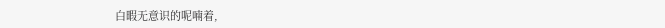白暇无意识的呢喃着,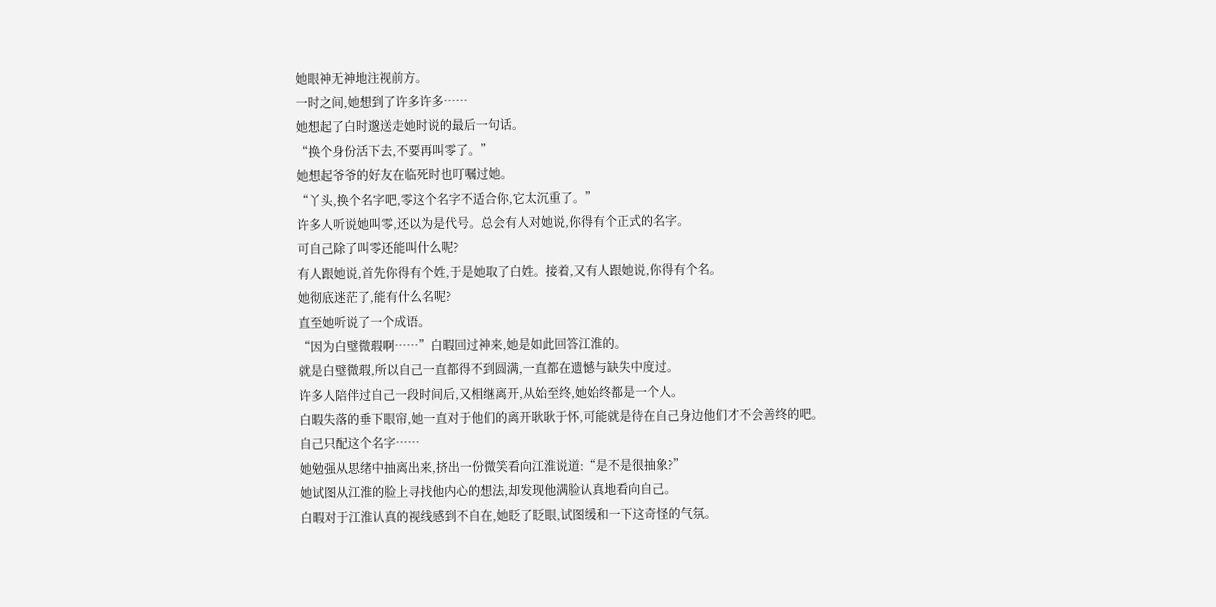她眼神无神地注视前方。
一时之间,她想到了许多许多……
她想起了白时邈送走她时说的最后一句话。
“换个身份活下去,不要再叫零了。”
她想起爷爷的好友在临死时也叮嘱过她。
“丫头,换个名字吧,零这个名字不适合你,它太沉重了。”
许多人听说她叫零,还以为是代号。总会有人对她说,你得有个正式的名字。
可自己除了叫零还能叫什么呢?
有人跟她说,首先你得有个姓,于是她取了白姓。接着,又有人跟她说,你得有个名。
她彻底迷茫了,能有什么名呢?
直至她听说了一个成语。
“因为白璧微瑕啊……”白暇回过神来,她是如此回答江淮的。
就是白璧微瑕,所以自己一直都得不到圆满,一直都在遗憾与缺失中度过。
许多人陪伴过自己一段时间后,又相继离开,从始至终,她始终都是一个人。
白暇失落的垂下眼帘,她一直对于他们的离开耿耿于怀,可能就是待在自己身边他们才不会善终的吧。
自己只配这个名字……
她勉强从思绪中抽离出来,挤出一份微笑看向江淮说道:“是不是很抽象?”
她试图从江淮的脸上寻找他内心的想法,却发现他满脸认真地看向自己。
白暇对于江淮认真的视线感到不自在,她眨了眨眼,试图缓和一下这奇怪的气氛。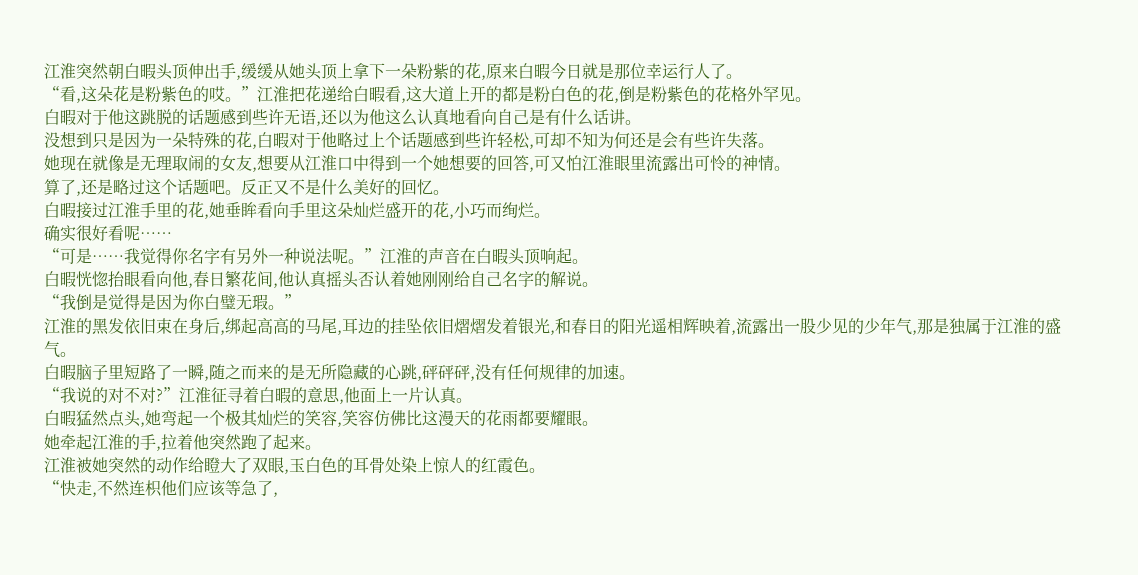江淮突然朝白暇头顶伸出手,缓缓从她头顶上拿下一朵粉紫的花,原来白暇今日就是那位幸运行人了。
“看,这朵花是粉紫色的哎。”江淮把花递给白暇看,这大道上开的都是粉白色的花,倒是粉紫色的花格外罕见。
白暇对于他这跳脱的话题感到些许无语,还以为他这么认真地看向自己是有什么话讲。
没想到只是因为一朵特殊的花,白暇对于他略过上个话题感到些许轻松,可却不知为何还是会有些许失落。
她现在就像是无理取闹的女友,想要从江淮口中得到一个她想要的回答,可又怕江淮眼里流露出可怜的神情。
算了,还是略过这个话题吧。反正又不是什么美好的回忆。
白暇接过江淮手里的花,她垂眸看向手里这朵灿烂盛开的花,小巧而绚烂。
确实很好看呢……
“可是……我觉得你名字有另外一种说法呢。”江淮的声音在白暇头顶响起。
白暇恍惚抬眼看向他,春日繁花间,他认真摇头否认着她刚刚给自己名字的解说。
“我倒是觉得是因为你白璧无瑕。”
江淮的黑发依旧束在身后,绑起高高的马尾,耳边的挂坠依旧熠熠发着银光,和春日的阳光遥相辉映着,流露出一股少见的少年气,那是独属于江淮的盛气。
白暇脑子里短路了一瞬,随之而来的是无所隐藏的心跳,砰砰砰,没有任何规律的加速。
“我说的对不对?”江淮征寻着白暇的意思,他面上一片认真。
白暇猛然点头,她弯起一个极其灿烂的笑容,笑容仿佛比这漫天的花雨都要耀眼。
她牵起江淮的手,拉着他突然跑了起来。
江淮被她突然的动作给瞪大了双眼,玉白色的耳骨处染上惊人的红霞色。
“快走,不然连枳他们应该等急了,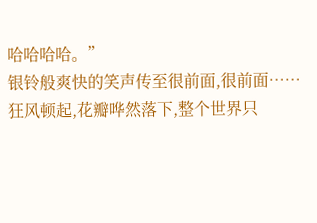哈哈哈哈。”
银铃般爽快的笑声传至很前面,很前面……
狂风顿起,花瓣哗然落下,整个世界只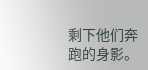剩下他们奔跑的身影。